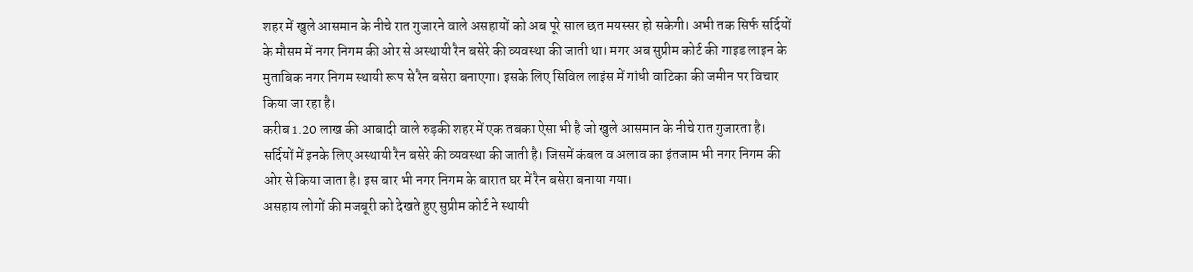शहर में खुले आसमान के नीचे रात गुजारने वाले असहायों को अब पूरे साल छत मयस्सर हो सकेगी। अभी तक सिर्फ सर्दियों के मौसम में नगर निगम की ओर से अस्थायी रैन बसेरे की व्यवस्था की जाती था। मगर अब सुप्रीम कोर्ट की गाइड लाइन के मुताबिक नगर निगम स्थायी रूप से रैन बसेरा बनाएगा। इसके लिए सिविल लाइंस में गांधी वाटिका की जमीन पर विचार किया जा रहा है।
करीब 1.20 लाख की आबादी वाले रुड़की शहर में एक तबका ऐसा भी है जो खुले आसमान के नीचे रात गुजारता है। सर्दियों में इनके लिए अस्थायी रैन बसेरे की व्यवस्था की जाती है। जिसमें कंबल व अलाव का इंतजाम भी नगर निगम की ओर से किया जाता है। इस बार भी नगर निगम के बारात घर में रैन बसेरा बनाया गया।
असहाय लोगों की मजबूरी को देखते हुए सुप्रीम कोर्ट ने स्थायी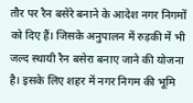तौर पर रैन बसेरे बनाने के आदेश नगर निगमों को दिए हैं। जिसके अनुपालन में रुड़की में भी जल्द स्थायी रैन बसेरा बनाए जाने की योजना है। इसके लिए शहर में नगर निगम की भूमि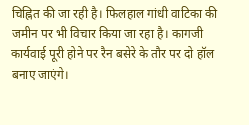चिह्नित की जा रही है। फिलहाल गांधी वाटिका की जमीन पर भी विचार किया जा रहा है। कागजी कार्यवाई पूरी होने पर रैन बसेरे के तौर पर दो हॉल बनाए जाएंगे।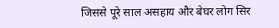जिससे पूरे साल असहाय और बेघर लोग सिर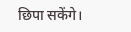छिपा सकेंगे।